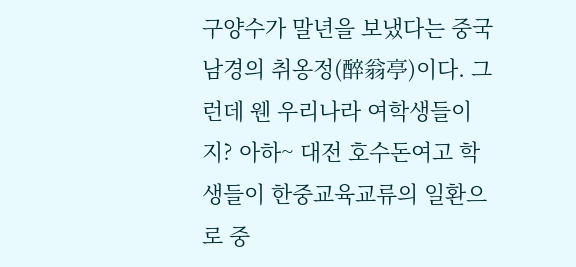구양수가 말년을 보냈다는 중국 남경의 취옹정(醉翁亭)이다. 그런데 웬 우리나라 여학생들이지? 아하~ 대전 호수돈여고 학생들이 한중교육교류의 일환으로 중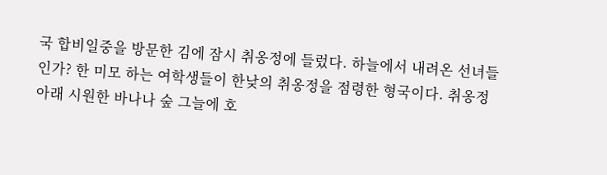국 합비일중을 방문한 김에 잠시 취옹정에 들렀다. 하늘에서 내려온 선녀들인가? 한 미모 하는 여학생들이 한낮의 취옹정을 점령한 형국이다. 취옹정 아래 시원한 바나나 숲 그늘에 호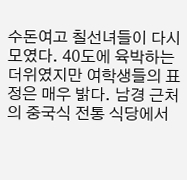수돈여고 칠선녀들이 다시 모였다. 40도에 육박하는 더위였지만 여학생들의 표정은 매우 밝다. 남경 근처의 중국식 전통 식당에서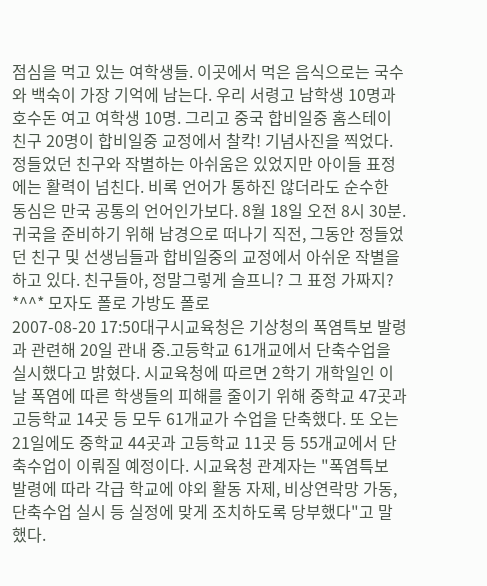점심을 먹고 있는 여학생들. 이곳에서 먹은 음식으로는 국수와 백숙이 가장 기억에 남는다. 우리 서령고 남학생 10명과 호수돈 여고 여학생 10명. 그리고 중국 합비일중 홈스테이 친구 20명이 합비일중 교정에서 찰칵! 기념사진을 찍었다. 정들었던 친구와 작별하는 아쉬움은 있었지만 아이들 표정에는 활력이 넘친다. 비록 언어가 통하진 않더라도 순수한 동심은 만국 공통의 언어인가보다. 8월 18일 오전 8시 30분. 귀국을 준비하기 위해 남경으로 떠나기 직전, 그동안 정들었던 친구 및 선생님들과 합비일중의 교정에서 아쉬운 작별을 하고 있다. 친구들아, 정말그렇게 슬프니? 그 표정 가짜지? *^^* 모자도 폴로 가방도 폴로
2007-08-20 17:50대구시교육청은 기상청의 폭염특보 발령과 관련해 20일 관내 중.고등학교 61개교에서 단축수업을 실시했다고 밝혔다. 시교육청에 따르면 2학기 개학일인 이날 폭염에 따른 학생들의 피해를 줄이기 위해 중학교 47곳과 고등학교 14곳 등 모두 61개교가 수업을 단축했다. 또 오는 21일에도 중학교 44곳과 고등학교 11곳 등 55개교에서 단축수업이 이뤄질 예정이다. 시교육청 관계자는 "폭염특보 발령에 따라 각급 학교에 야외 활동 자제, 비상연락망 가동, 단축수업 실시 등 실정에 맞게 조치하도록 당부했다"고 말했다.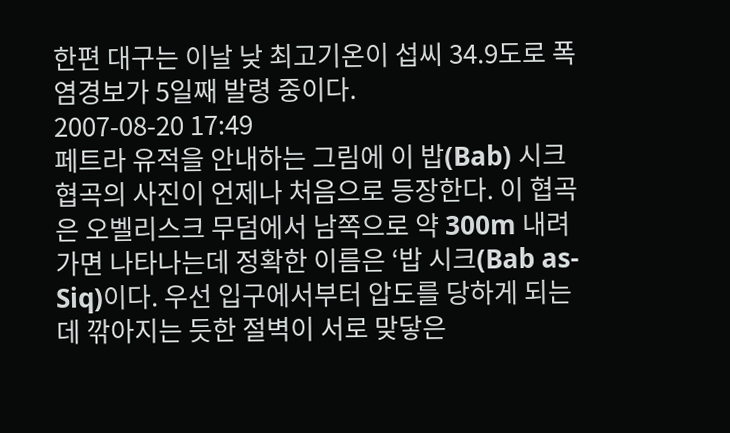한편 대구는 이날 낮 최고기온이 섭씨 34.9도로 폭염경보가 5일째 발령 중이다.
2007-08-20 17:49
페트라 유적을 안내하는 그림에 이 밥(Bab) 시크 협곡의 사진이 언제나 처음으로 등장한다. 이 협곡은 오벨리스크 무덤에서 남쪽으로 약 300m 내려가면 나타나는데 정확한 이름은 ‘밥 시크(Bab as-Siq)이다. 우선 입구에서부터 압도를 당하게 되는데 깎아지는 듯한 절벽이 서로 맞닿은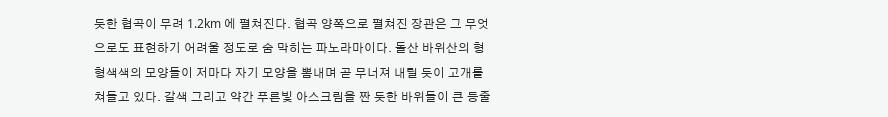듯한 협곡이 무려 1.2km 에 펼쳐진다. 협곡 양쪽으로 펼쳐진 장관은 그 무엇으로도 표현하기 어려울 정도로 숨 막히는 파노라마이다. 돌산 바위산의 형형색색의 모양들이 저마다 자기 모양을 뽐내며 곧 무너져 내릴 듯이 고개를 쳐들고 있다. 갈색 그리고 약간 푸른빛 아스크림을 짠 듯한 바위들이 큰 등줄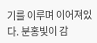기를 이루며 이어져있다. 분홍빛이 감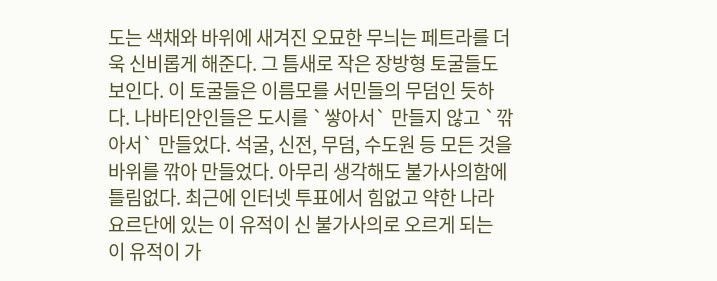도는 색채와 바위에 새겨진 오묘한 무늬는 페트라를 더욱 신비롭게 해준다. 그 틈새로 작은 장방형 토굴들도 보인다. 이 토굴들은 이름모를 서민들의 무덤인 듯하다. 나바티안인들은 도시를 `쌓아서` 만들지 않고 `깎아서` 만들었다. 석굴, 신전, 무덤, 수도원 등 모든 것을 바위를 깎아 만들었다. 아무리 생각해도 불가사의함에 틀림없다. 최근에 인터넷 투표에서 힘없고 약한 나라 요르단에 있는 이 유적이 신 불가사의로 오르게 되는 이 유적이 가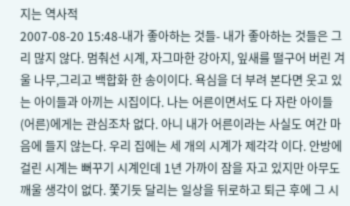지는 역사적
2007-08-20 15:48-내가 좋아하는 것들- 내가 좋아하는 것들은 그리 많지 않다. 멈춰선 시계, 자그마한 강아지, 잎새를 떨구어 버린 겨울 나무,그리고 백합화 한 송이이다. 욕심을 더 부려 본다면 웃고 있는 아이들과 아끼는 시집이다. 나는 어른이면서도 다 자란 아이들(어른)에게는 관심조차 없다. 아니 내가 어른이라는 사실도 여간 마음에 들지 않는다. 우리 집에는 세 개의 시계가 제각각 이다. 안방에 걸린 시계는 뻐꾸기 시계인데 1년 가까이 잠을 자고 있지만 아무도 깨울 생각이 없다. 쫓기듯 달리는 일상을 뒤로하고 퇴근 후에 그 시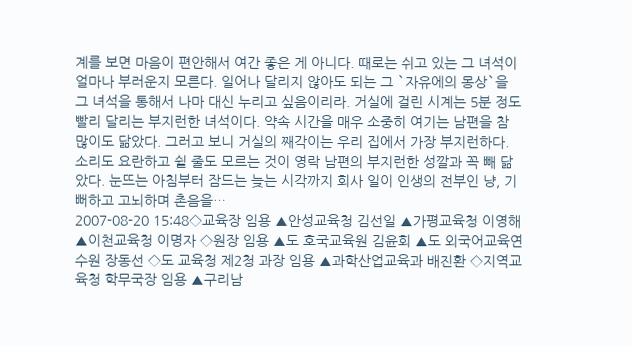계를 보면 마음이 편안해서 여간 좋은 게 아니다. 때로는 쉬고 있는 그 녀석이 얼마나 부러운지 모른다. 일어나 달리지 않아도 되는 그 `자유에의 몽상`을 그 녀석을 통해서 나마 대신 누리고 싶음이리라. 거실에 걸린 시계는 5분 정도 빨리 달리는 부지런한 녀석이다. 약속 시간을 매우 소중히 여기는 남편을 참 많이도 닮았다. 그러고 보니 거실의 째각이는 우리 집에서 가장 부지런하다. 소리도 요란하고 쉴 줄도 모르는 것이 영락 남편의 부지런한 성깔과 꼭 빼 닮았다. 눈뜨는 아침부터 잠드는 늦는 시각까지 회사 일이 인생의 전부인 냥, 기뻐하고 고뇌하며 촌음을…
2007-08-20 15:48◇교육장 임용 ▲안성교육청 김선일 ▲가평교육청 이영해 ▲이천교육청 이명자 ◇원장 임용 ▲도 호국교육원 김윤회 ▲도 외국어교육연수원 장동선 ◇도 교육청 제2청 과장 임용 ▲과학산업교육과 배진환 ◇지역교육청 학무국장 임용 ▲구리남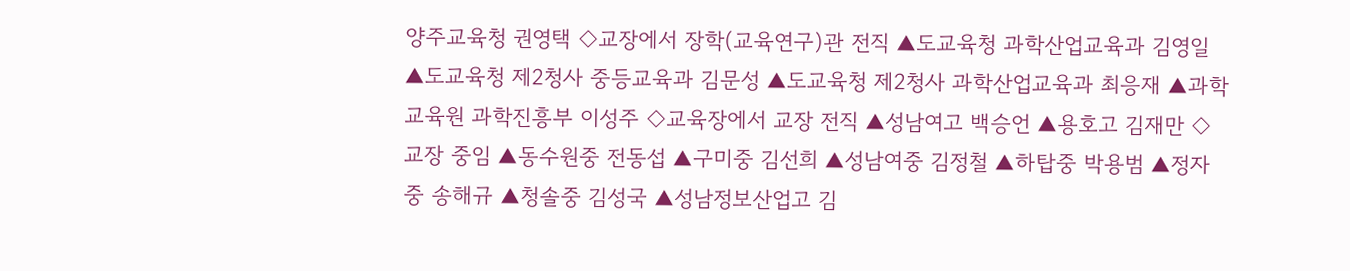양주교육청 권영택 ◇교장에서 장학(교육연구)관 전직 ▲도교육청 과학산업교육과 김영일 ▲도교육청 제2청사 중등교육과 김문성 ▲도교육청 제2청사 과학산업교육과 최응재 ▲과학교육원 과학진흥부 이성주 ◇교육장에서 교장 전직 ▲성남여고 백승언 ▲용호고 김재만 ◇교장 중임 ▲동수원중 전동섭 ▲구미중 김선희 ▲성남여중 김정철 ▲하탑중 박용범 ▲정자중 송해규 ▲청솔중 김성국 ▲성남정보산업고 김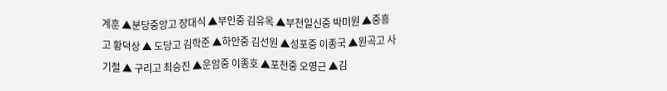계훈 ▲분당중앙고 장대식 ▲부인중 김유옥 ▲부천일신중 박미원 ▲중흥고 황덕상 ▲ 도당고 김학준 ▲하안중 김선원 ▲성포중 이종국 ▲원곡고 사기철 ▲ 구리고 최승진 ▲운암중 이종호 ▲포천중 오영근 ▲김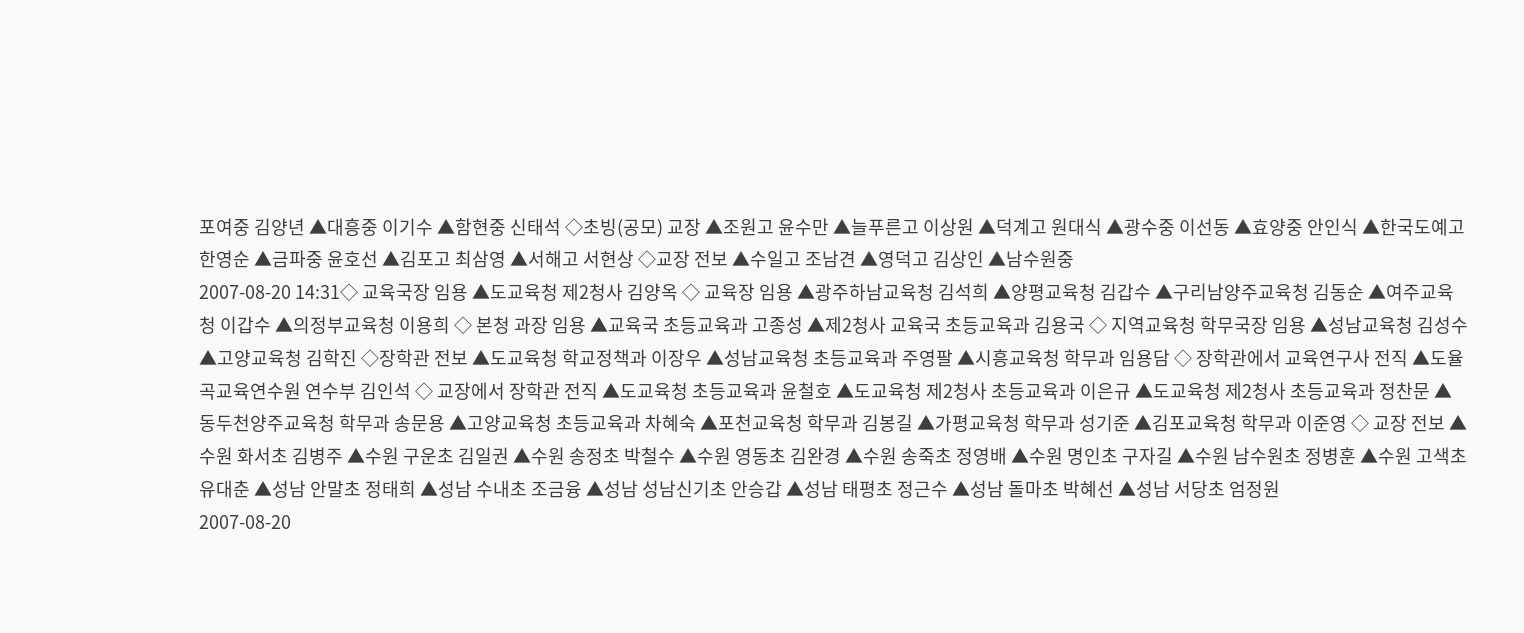포여중 김양년 ▲대흥중 이기수 ▲함현중 신태석 ◇초빙(공모) 교장 ▲조원고 윤수만 ▲늘푸른고 이상원 ▲덕계고 원대식 ▲광수중 이선동 ▲효양중 안인식 ▲한국도예고 한영순 ▲금파중 윤호선 ▲김포고 최삼영 ▲서해고 서현상 ◇교장 전보 ▲수일고 조남견 ▲영덕고 김상인 ▲남수원중
2007-08-20 14:31◇ 교육국장 임용 ▲도교육청 제2청사 김양옥 ◇ 교육장 임용 ▲광주하남교육청 김석희 ▲양평교육청 김갑수 ▲구리남양주교육청 김동순 ▲여주교육청 이갑수 ▲의정부교육청 이용희 ◇ 본청 과장 임용 ▲교육국 초등교육과 고종성 ▲제2청사 교육국 초등교육과 김용국 ◇ 지역교육청 학무국장 임용 ▲성남교육청 김성수 ▲고양교육청 김학진 ◇장학관 전보 ▲도교육청 학교정책과 이장우 ▲성남교육청 초등교육과 주영팔 ▲시흥교육청 학무과 임용담 ◇ 장학관에서 교육연구사 전직 ▲도율곡교육연수원 연수부 김인석 ◇ 교장에서 장학관 전직 ▲도교육청 초등교육과 윤철호 ▲도교육청 제2청사 초등교육과 이은규 ▲도교육청 제2청사 초등교육과 정찬문 ▲동두천양주교육청 학무과 송문용 ▲고양교육청 초등교육과 차혜숙 ▲포천교육청 학무과 김봉길 ▲가평교육청 학무과 성기준 ▲김포교육청 학무과 이준영 ◇ 교장 전보 ▲수원 화서초 김병주 ▲수원 구운초 김일권 ▲수원 송정초 박철수 ▲수원 영동초 김완경 ▲수원 송죽초 정영배 ▲수원 명인초 구자길 ▲수원 남수원초 정병훈 ▲수원 고색초 유대춘 ▲성남 안말초 정태희 ▲성남 수내초 조금융 ▲성남 성남신기초 안승갑 ▲성남 태평초 정근수 ▲성남 돌마초 박혜선 ▲성남 서당초 엄정원
2007-08-20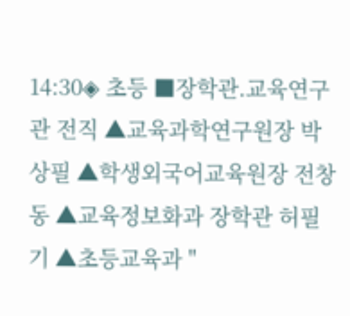14:30◈ 초등 ■장학관.교육연구관 전직 ▲교육과학연구원장 박상필 ▲학생외국어교육원장 전창동 ▲교육정보화과 장학관 허필기 ▲초등교육과 "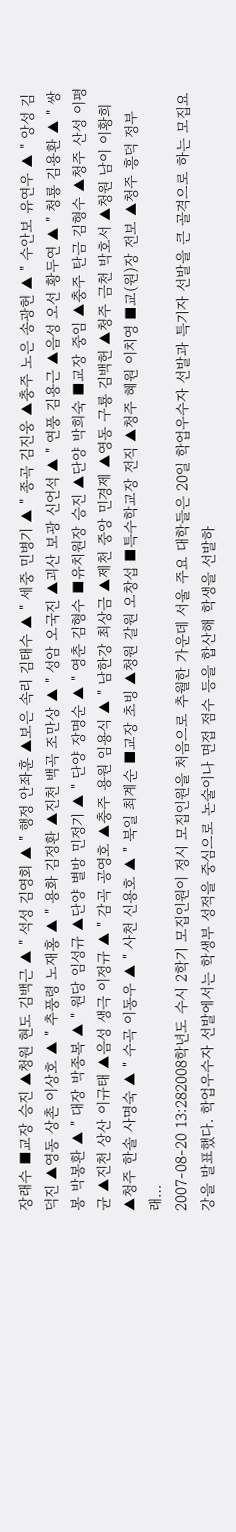장래수 ■교장 승진 ▲청원 현도 김백근 ▲ " 석성 김영회 ▲ " 행정 안좌훈 ▲보은 속리 김태수 ▲ " 세중 민병기 ▲ " 종곡 김진웅 ▲충주 노은 송광헌 ▲ " 수안보 유연우 ▲ " 앙성 김덕진 ▲영동 상촌 이상호 ▲ " 추풍령 노재홍 ▲ " 용화 김정환 ▲진천 백곡 조만상 ▲ " 성암 오국진 ▲괴산 보광 신언석 ▲ " 연풍 김용근 ▲음성 오선 황두연 ▲ " 청룡 김용환 ▲ " 쌍봉 박봉환 ▲ " 대장 박종복 ▲ " 원당 임성규 ▲단양 별방 민정기 ▲ " 단양 장명순 ▲ " 영춘 김형수 ■유치원장 승진 ▲단양 박희숙 ■교장 중임 ▲충주 탄금 김형수 ▲청주 산성 이평균 ▲진천 상산 이규태 ▲음성 생극 이정규 ▲ " 감곡 공영호 ▲충주 용원 임용식 ▲ " 남한강 최상금 ▲제천 중앙 민경제 ▲영동 구룡 김백헌 ▲청주 금천 박호서 ▲청원 남이 이황희 ▲청주 한솔 사명숙 ▲ " 수곡 이동우 ▲ " 사천 신용호 ▲ " 북일 최계순 ■교장 초빙 ▲청원 갈원 오창섭 ■특수학교장 전직 ▲청주 혜원 이치영 ■교(원)장 전보 ▲청주 흥덕 정부래…
2007-08-20 13:282008학년도 수시 2학기 모집인원이 정시 모집인원을 처음으로 추월한 가운데 서울 주요 대학들은 20일 학업우수자 선발과 특기자 선발을 큰 골격으로 하는 모집요강을 발표했다. 학업우수자 선발에서는 학생부 성적을 중심으로 논술이나 면접 점수 등을 합산해 학생을 선발하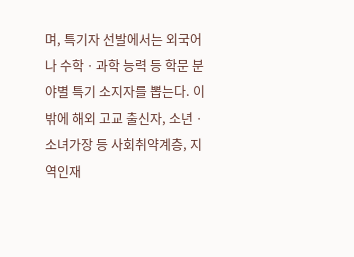며, 특기자 선발에서는 외국어나 수학ㆍ과학 능력 등 학문 분야별 특기 소지자를 뽑는다. 이밖에 해외 고교 출신자, 소년ㆍ소녀가장 등 사회취약계층, 지역인재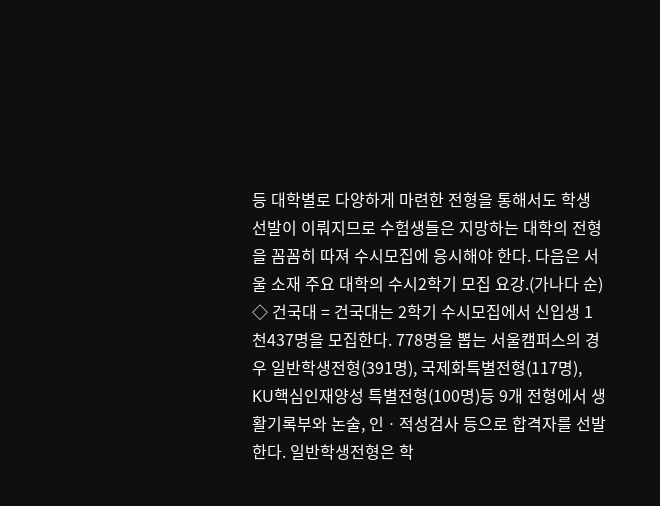등 대학별로 다양하게 마련한 전형을 통해서도 학생 선발이 이뤄지므로 수험생들은 지망하는 대학의 전형을 꼼꼼히 따져 수시모집에 응시해야 한다. 다음은 서울 소재 주요 대학의 수시2학기 모집 요강.(가나다 순) ◇ 건국대 = 건국대는 2학기 수시모집에서 신입생 1천437명을 모집한다. 778명을 뽑는 서울캠퍼스의 경우 일반학생전형(391명), 국제화특별전형(117명), KU핵심인재양성 특별전형(100명)등 9개 전형에서 생활기록부와 논술, 인ㆍ적성검사 등으로 합격자를 선발한다. 일반학생전형은 학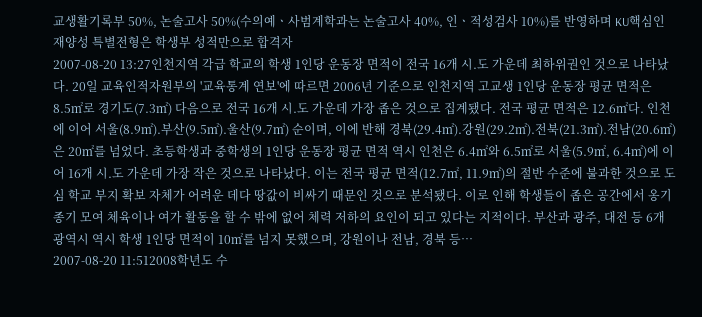교생활기록부 50%, 논술고사 50%(수의예ㆍ사범계학과는 논술고사 40%, 인ㆍ적성검사 10%)를 반영하며 KU핵심인재양성 특별전형은 학생부 성적만으로 합격자
2007-08-20 13:27인천지역 각급 학교의 학생 1인당 운동장 면적이 전국 16개 시.도 가운데 최하위권인 것으로 나타났다. 20일 교육인적자원부의 '교육통계 연보'에 따르면 2006년 기준으로 인천지역 고교생 1인당 운동장 평균 면적은 8.5㎡로 경기도(7.3㎡) 다음으로 전국 16개 시.도 가운데 가장 좁은 것으로 집계됐다. 전국 평균 면적은 12.6㎡다. 인천에 이어 서울(8.9㎡).부산(9.5㎡).울산(9.7㎡) 순이며, 이에 반해 경북(29.4㎡).강원(29.2㎡).전북(21.3㎡).전남(20.6㎡)은 20㎡를 넘었다. 초등학생과 중학생의 1인당 운동장 평균 면적 역시 인천은 6.4㎡와 6.5㎡로 서울(5.9㎡, 6.4㎡)에 이어 16개 시.도 가운데 가장 작은 것으로 나타났다. 이는 전국 평균 면적(12.7㎡, 11.9㎡)의 절반 수준에 불과한 것으로 도심 학교 부지 확보 자체가 어려운 데다 땅값이 비싸기 때문인 것으로 분석됐다. 이로 인해 학생들이 좁은 공간에서 옹기종기 모여 체육이나 여가 활동을 할 수 밖에 없어 체력 저하의 요인이 되고 있다는 지적이다. 부산과 광주, 대전 등 6개 광역시 역시 학생 1인당 면적이 10㎡를 넘지 못했으며, 강원이나 전남, 경북 등…
2007-08-20 11:512008학년도 수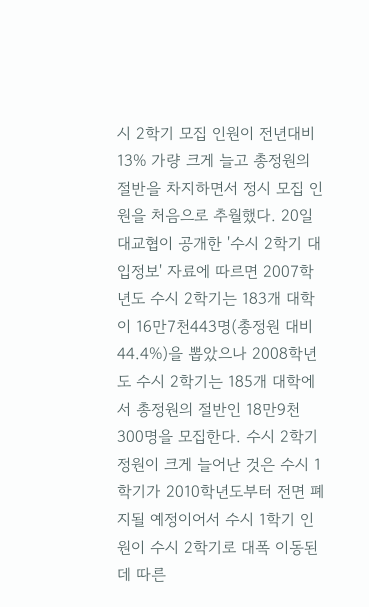시 2학기 모집 인원이 전년대비 13% 가량 크게 늘고 총정원의 절반을 차지하면서 정시 모집 인원을 처음으로 추월했다. 20일 대교협이 공개한 '수시 2학기 대입정보' 자료에 따르면 2007학년도 수시 2학기는 183개 대학이 16만7천443명(총정원 대비 44.4%)을 뽑았으나 2008학년도 수시 2학기는 185개 대학에서 총정원의 절반인 18만9천300명을 모집한다. 수시 2학기 정원이 크게 늘어난 것은 수시 1학기가 2010학년도부터 전면 폐지될 예정이어서 수시 1학기 인원이 수시 2학기로 대폭 이동된데 따른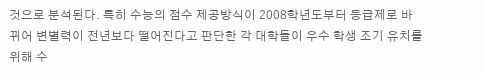것으로 분석된다. 특히 수능의 점수 제공방식이 2008학년도부터 등급제로 바뀌어 변별력이 전년보다 떨어진다고 판단한 각 대학들이 우수 학생 조기 유치를 위해 수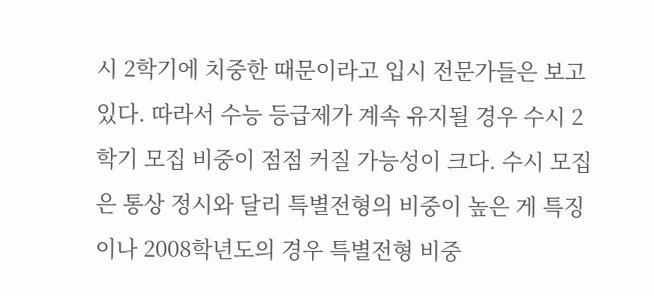시 2학기에 치중한 때문이라고 입시 전문가들은 보고 있다. 따라서 수능 등급제가 계속 유지될 경우 수시 2학기 모집 비중이 점점 커질 가능성이 크다. 수시 모집은 통상 정시와 달리 특별전형의 비중이 높은 게 특징이나 2008학년도의 경우 특별전형 비중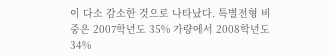이 다소 감소한 것으로 나타났다. 특별전형 비중은 2007학년도 35% 가량에서 2008학년도 34%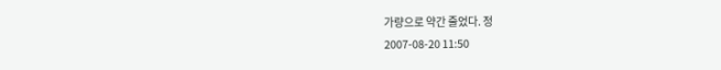가량으로 약간 줄었다. 정
2007-08-20 11:50